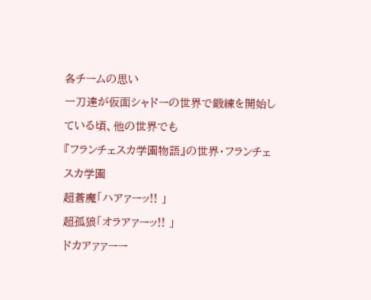各チームの思い
一刀達が仮面シャドーの世界で鍛練を開始している頃、他の世界でも
『フランチェスカ学園物語』の世界・フランチェスカ学園
超蒼魔「ハアァーッ!! 」
超孤狼「オラアァーッ!! 」
ドカアァァーー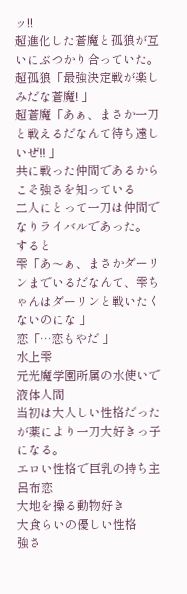ッ!!
超進化した蒼魔と孤狼が互いにぶつかり合っていた。
超孤狼「最強決定戦が楽しみだな蒼魔! 」
超蒼魔「あぁ、まさか一刀と戦えるだなんて待ち遠しいぜ!! 」
共に戦った仲間であるからこそ強さを知っている
二人にとって一刀は仲間でなりライバルであった。
すると
雫「あ〜ぁ、まさかダーリンまでいるだなんて、雫ちゃんはダーリンと戦いたくないのにな 」
恋「…恋もやだ 」
水上雫
元光魔学園所属の水使いで液体人間
当初は大人しい性格だったが薬により一刀大好きっ子になる。
エロい性格で巨乳の持ち主
呂布恋
大地を操る動物好き
大食らいの優しい性格
強さ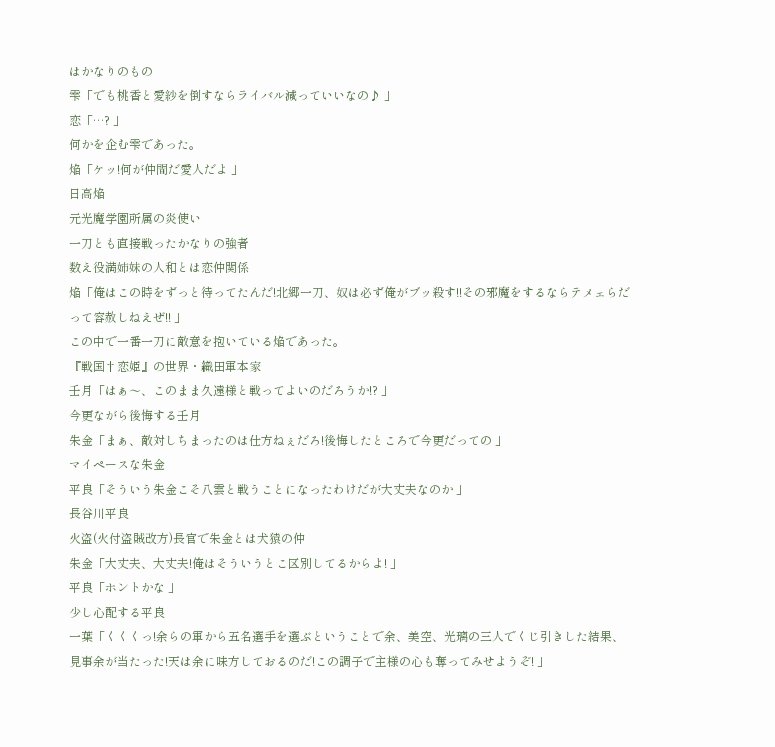はかなりのもの
雫「でも桃香と愛紗を倒すならライバル減っていいなの♪ 」
恋「…? 」
何かを企む雫であった。
焔「ケッ!何が仲間だ愛人だよ 」
日高焔
元光魔学園所属の炎使い
一刀とも直接戦ったかなりの強者
数え役満姉妹の人和とは恋仲関係
焔「俺はこの時をずっと待ってたんだ!北郷一刀、奴は必ず俺がブッ殺す!!その邪魔をするならテメェらだって容赦しねえぜ!! 」
この中で一番一刀に敵意を抱いている焔であった。
『戦国†恋姫』の世界・織田軍本家
壬月「はぁ〜、このまま久遠様と戦ってよいのだろうか!? 」
今更ながら後悔する壬月
朱金「まぁ、敵対しちまったのは仕方ねぇだろ!後悔したところで今更だっての 」
マイペースな朱金
平良「そういう朱金こそ八雲と戦うことになったわけだが大丈夫なのか 」
長谷川平良
火盗(火付盗賊改方)長官で朱金とは犬猿の仲
朱金「大丈夫、大丈夫!俺はそういうとこ区別してるからよ! 」
平良「ホントかな 」
少し心配する平良
一葉「くくくっ!余らの軍から五名選手を選ぶということで余、美空、光璃の三人でくじ引きした結果、見事余が当たった!天は余に味方しておるのだ!この調子で主様の心も奪ってみせようぞ! 」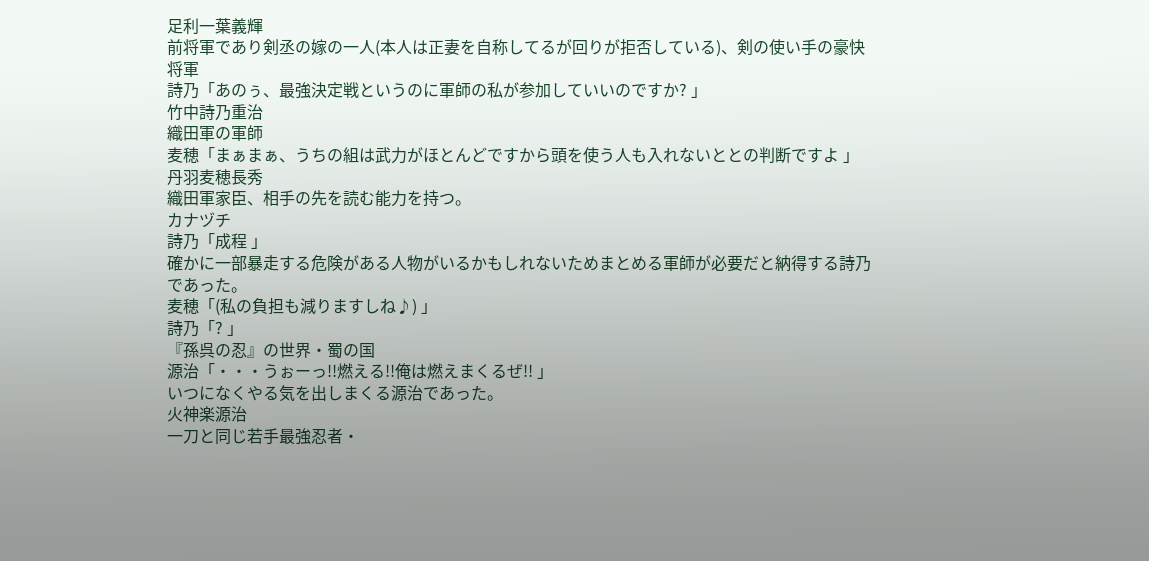足利一葉義輝
前将軍であり剣丞の嫁の一人(本人は正妻を自称してるが回りが拒否している)、剣の使い手の豪快将軍
詩乃「あのぅ、最強決定戦というのに軍師の私が参加していいのですか? 」
竹中詩乃重治
織田軍の軍師
麦穂「まぁまぁ、うちの組は武力がほとんどですから頭を使う人も入れないととの判断ですよ 」
丹羽麦穂長秀
織田軍家臣、相手の先を読む能力を持つ。
カナヅチ
詩乃「成程 」
確かに一部暴走する危険がある人物がいるかもしれないためまとめる軍師が必要だと納得する詩乃であった。
麦穂「(私の負担も減りますしね♪) 」
詩乃「? 」
『孫呉の忍』の世界・蜀の国
源治「・・・うぉーっ!!燃える!!俺は燃えまくるぜ!! 」
いつになくやる気を出しまくる源治であった。
火神楽源治
一刀と同じ若手最強忍者・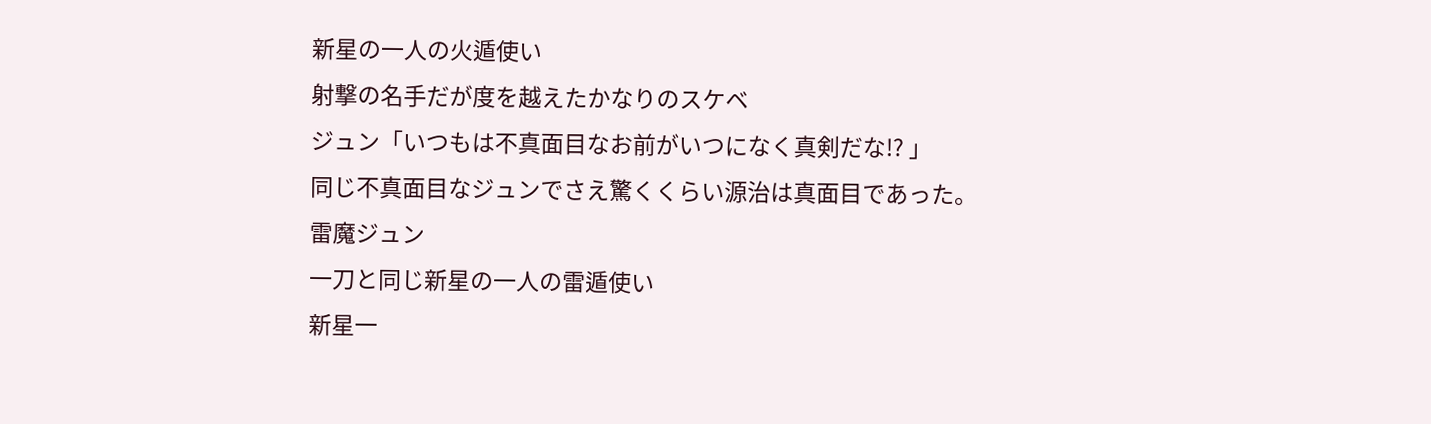新星の一人の火遁使い
射撃の名手だが度を越えたかなりのスケベ
ジュン「いつもは不真面目なお前がいつになく真剣だな!? 」
同じ不真面目なジュンでさえ驚くくらい源治は真面目であった。
雷魔ジュン
一刀と同じ新星の一人の雷遁使い
新星一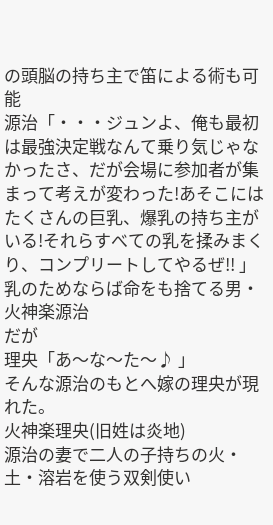の頭脳の持ち主で笛による術も可能
源治「・・・ジュンよ、俺も最初は最強決定戦なんて乗り気じゃなかったさ、だが会場に参加者が集まって考えが変わった!あそこにはたくさんの巨乳、爆乳の持ち主がいる!それらすべての乳を揉みまくり、コンプリートしてやるぜ!! 」
乳のためならば命をも捨てる男・火神楽源治
だが
理央「あ〜な〜た〜♪ 」
そんな源治のもとへ嫁の理央が現れた。
火神楽理央(旧姓は炎地)
源治の妻で二人の子持ちの火・土・溶岩を使う双剣使い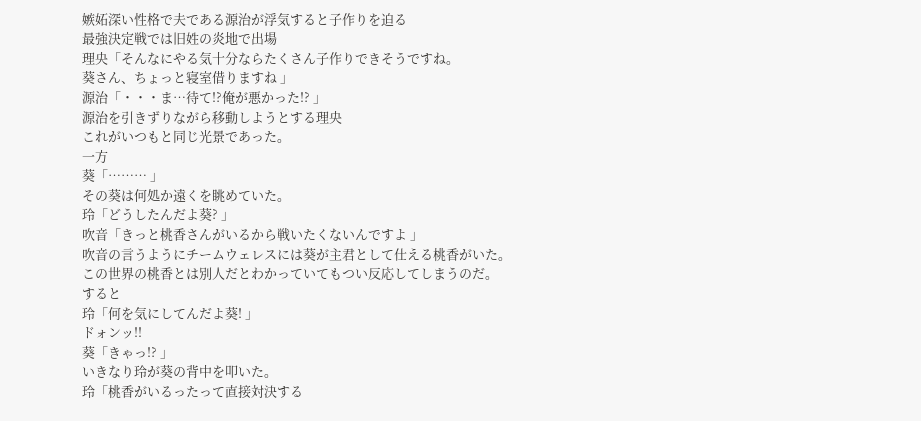嫉妬深い性格で夫である源治が浮気すると子作りを迫る
最強決定戦では旧姓の炎地で出場
理央「そんなにやる気十分ならたくさん子作りできそうですね。
葵さん、ちょっと寝室借りますね 」
源治「・・・ま…待て!?俺が悪かった!? 」
源治を引きずりながら移動しようとする理央
これがいつもと同じ光景であった。
一方
葵「……… 」
その葵は何処か遠くを眺めていた。
玲「どうしたんだよ葵? 」
吹音「きっと桃香さんがいるから戦いたくないんですよ 」
吹音の言うようにチームウェレスには葵が主君として仕える桃香がいた。
この世界の桃香とは別人だとわかっていてもつい反応してしまうのだ。
すると
玲「何を気にしてんだよ葵! 」
ドォンッ!!
葵「きゃっ!? 」
いきなり玲が葵の背中を叩いた。
玲「桃香がいるったって直接対決する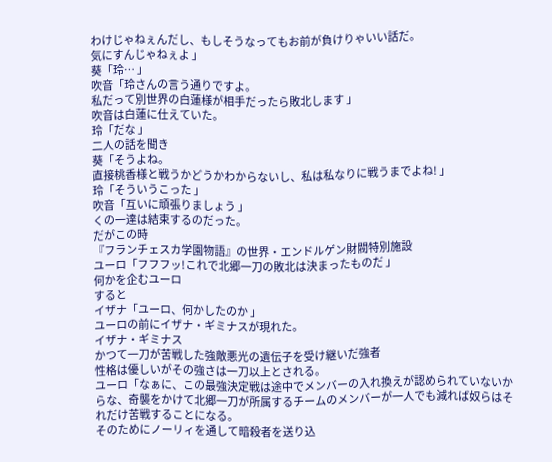わけじゃねぇんだし、もしそうなってもお前が負けりゃいい話だ。
気にすんじゃねぇよ 」
葵「玲… 」
吹音「玲さんの言う通りですよ。
私だって別世界の白蓮様が相手だったら敗北します 」
吹音は白蓮に仕えていた。
玲「だな 」
二人の話を聞き
葵「そうよね。
直接桃香様と戦うかどうかわからないし、私は私なりに戦うまでよね! 」
玲「そういうこった 」
吹音「互いに頑張りましょう 」
くの一達は結束するのだった。
だがこの時
『フランチェスカ学園物語』の世界・エンドルゲン財閥特別施設
ユーロ「フフフッ!これで北郷一刀の敗北は決まったものだ 」
何かを企むユーロ
すると
イザナ「ユーロ、何かしたのか 」
ユーロの前にイザナ・ギミナスが現れた。
イザナ・ギミナス
かつて一刀が苦戦した強敵悪光の遺伝子を受け継いだ強者
性格は優しいがその強さは一刀以上とされる。
ユーロ「なぁに、この最強決定戦は途中でメンバーの入れ換えが認められていないからな、奇襲をかけて北郷一刀が所属するチームのメンバーが一人でも減れば奴らはそれだけ苦戦することになる。
そのためにノーリィを通して暗殺者を送り込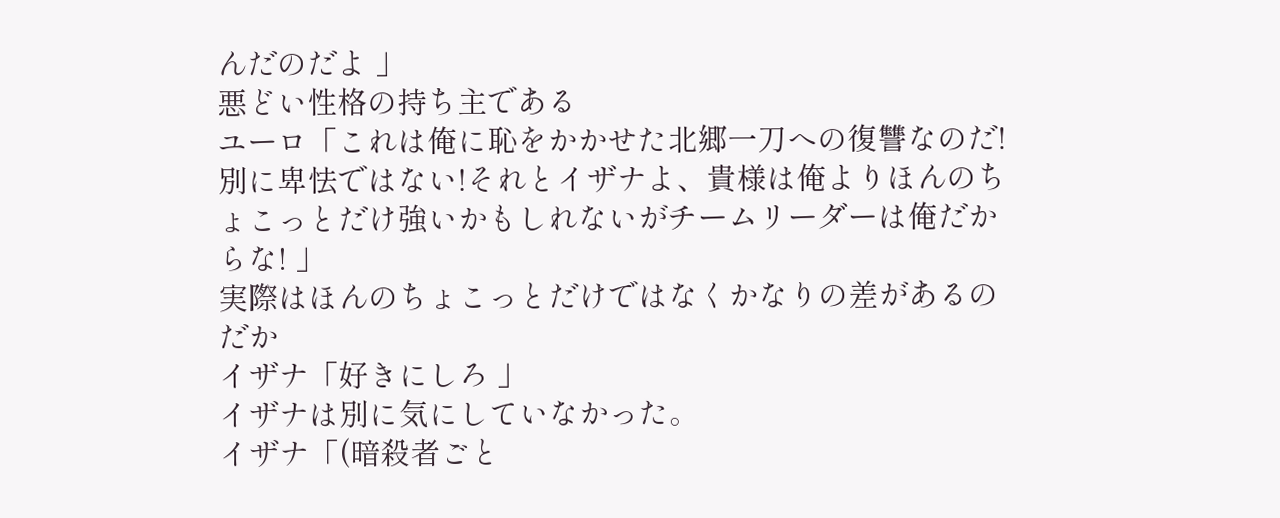んだのだよ 」
悪どい性格の持ち主である
ユーロ「これは俺に恥をかかせた北郷一刀への復讐なのだ!別に卑怯ではない!それとイザナよ、貴様は俺よりほんのちょこっとだけ強いかもしれないがチームリーダーは俺だからな! 」
実際はほんのちょこっとだけではなくかなりの差があるのだか
イザナ「好きにしろ 」
イザナは別に気にしていなかった。
イザナ「(暗殺者ごと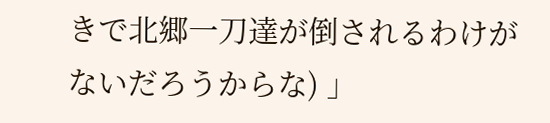きで北郷一刀達が倒されるわけがないだろうからな) 」